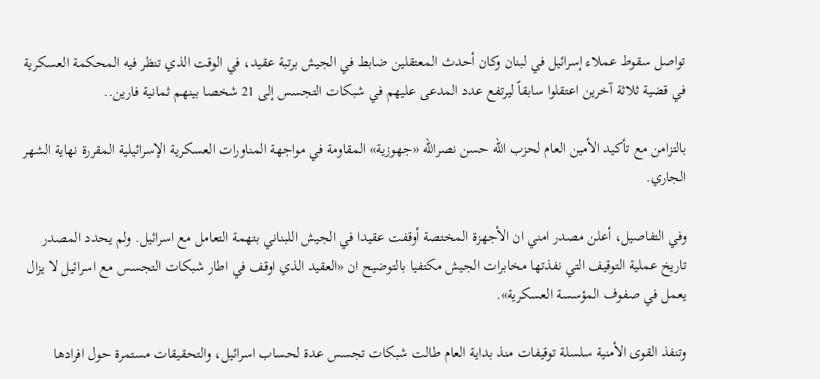تواصل سقوط عملاء إسرائيل في لبنان وكان أحدث المعتقلين ضابط في الجيش برتبة عقيد، في الوقت الذي تنظر فيه المحكمة العسكرية في قضية ثلاثة آخرين اعتقلوا سابقاً ليرتفع عدد المدعى عليهم في شبكات التجسس إلى 21 شخصا بينهم ثمانية فارين..

بالتزامن مع تأكيد الأمين العام لحزب الله حسن نصرالله «جهوزية» المقاومة في مواجهة المناورات العسكرية الإسرائيلية المقررة نهاية الشهر الجاري.

وفي التفاصيل، أعلن مصدر امني ان الأجهزة المختصة أوقفت عقيدا في الجيش اللبناني بتهمة التعامل مع اسرائيل. ولم يحدد المصدر تاريخ عملية التوقيف التي نفذتها مخابرات الجيش مكتفيا بالتوضيح ان «العقيد الذي اوقف في اطار شبكات التجسس مع اسرائيل لا يزال يعمل في صفوف المؤسسة العسكرية».

وتنفذ القوى الأمنية سلسلة توقيفات منذ بداية العام طالت شبكات تجسس عدة لحساب اسرائيل، والتحقيقات مستمرة حول افرادها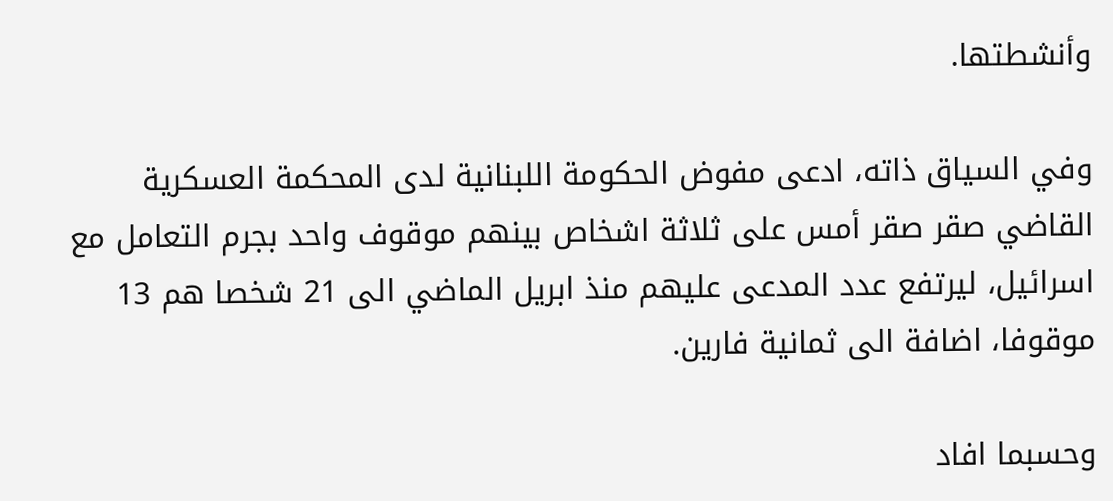وأنشطتها.

وفي السياق ذاته، ادعى مفوض الحكومة اللبنانية لدى المحكمة العسكرية القاضي صقر صقر أمس على ثلاثة اشخاص بينهم موقوف واحد بجرم التعامل مع اسرائيل، ليرتفع عدد المدعى عليهم منذ ابريل الماضي الى 21 شخصا هم 13 موقوفا، اضافة الى ثمانية فارين.

وحسبما افاد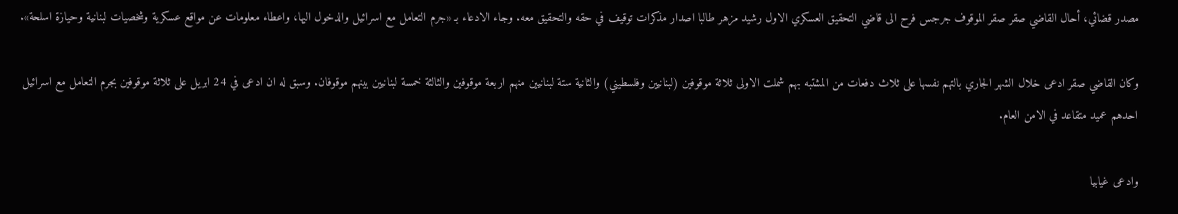مصدر قضائي، أحال القاضي صقر صقر الموقوف جرجس فرح الى قاضي التحقيق العسكري الاول رشيد مزهر طالبا اصدار مذكرات توقيف في حقه والتحقيق معه. وجاء الادعاء بـ «جرم التعامل مع اسرائيل والدخول اليها، واعطاء معلومات عن مواقع عسكرية وشخصيات لبنانية وحيازة اسلحة».

وكان القاضي صقر ادعى خلال الشهر الجاري بالتهم نفسها على ثلاث دفعات من المشتبه بهم شملت الاولى ثلاثة موقوفين (لبنانيين وفلسطيني) والثانية ستة لبنانيين منهم اربعة موقوفين والثالثة خمسة لبنانيين بينهم موقوفان. وسبق له ان ادعى في 24 ابريل على ثلاثة موقوفين بجرم التعامل مع اسرائيل احدهم عميد متقاعد في الامن العام.

وادعى غيابيا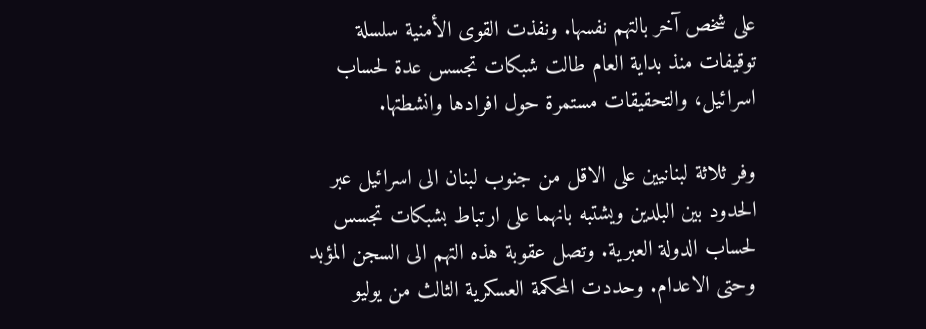على شخص آخر بالتهم نفسها. ونفذت القوى الأمنية سلسلة توقيفات منذ بداية العام طالت شبكات تجسس عدة لحساب اسرائيل، والتحقيقات مستمرة حول افرادها وانشطتها.

وفر ثلاثة لبنانيين على الاقل من جنوب لبنان الى اسرائيل عبر الحدود بين البلدين ويشتبه بانهما على ارتباط بشبكات تجسس لحساب الدولة العبرية. وتصل عقوبة هذه التهم الى السجن المؤبد وحتى الاعدام. وحددت المحكمة العسكرية الثالث من يوليو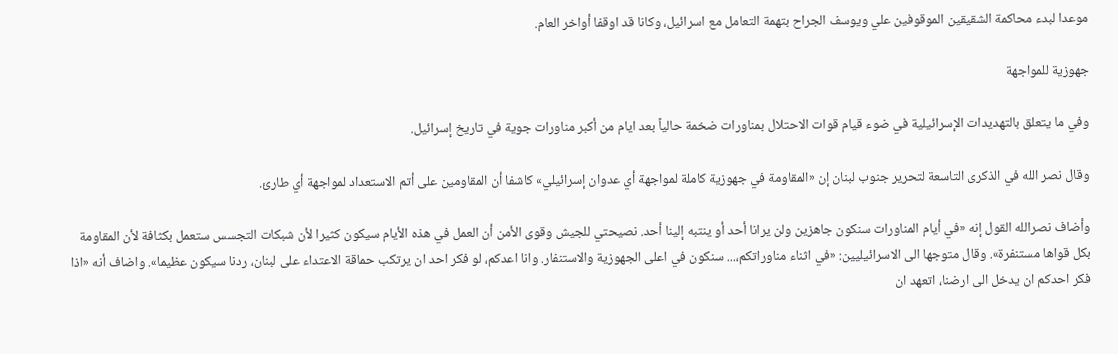موعدا لبدء محاكمة الشقيقين الموقوفين علي ويوسف الجراح بتهمة التعامل مع اسرائيل، وكانا قد اوقفا أواخر العام.

جهوزية للمواجهة

وفي ما يتعلق بالتهديدات الإسرائيلية في ضوء قيام قوات الاحتلال بمناورات ضخمة حالياً بعد ايام من أكبر مناورات جوية في تاريخ إسرائيل.

وقال نصر الله في الذكرى التاسعة لتحرير جنوب لبنان إن «المقاومة في جهوزية كاملة لمواجهة أي عدوان إسرائيلي» كاشفا أن المقاومين على أتم الاستعداد لمواجهة أي طارئ.

وأضاف نصرالله القول إنه «في أيام المناورات سنكون جاهزين ولن يرانا أحد أو ينتبه إلينا أحد. نصيحتي للجيش وقوى الأمن أن العمل في هذه الأيام سيكون كثيرا لأن شبكات التجسس ستعمل بكثافة لأن المقاومة بكل قواها مستنفرة». وقال متوجها الى الاسرائيليين: «في اثناء مناوراتكم،... سنكون في اعلى الجهوزية والاستنفار. وانا اعدكم، لو فكر احد ان يرتكب حماقة الاعتداء على لبنان، ردنا سيكون عظيما». واضاف أنه «اذا فكر احدكم ان يدخل الى ارضنا، اتعهد ان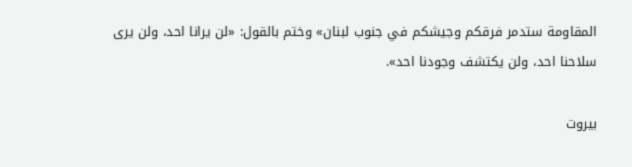المقاومة ستدمر فرقكم وجيشكم في جنوب لبنان» وختم بالقول: «لن يرانا احد، ولن يرى سلاحنا احد، ولن يكتشف وجودنا احد».

بيروت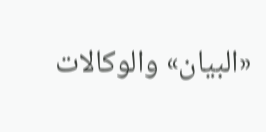«البيان» والوكالات